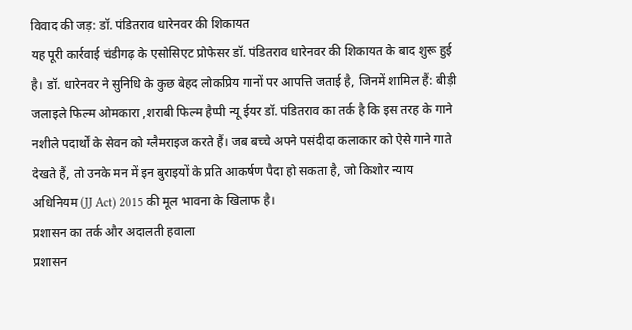विवाद की जड़: डॉ. पंडितराव धारेनवर की शिकायत
यह पूरी कार्रवाई चंडीगढ़ के एसोसिएट प्रोफेसर डॉ. पंडितराव धारेनवर की शिकायत के बाद शुरू हुई है। डॉ. धारेनवर ने सुनिधि के कुछ बेहद लोकप्रिय गानों पर आपत्ति जताई है, जिनमें शामिल हैं: बीड़ी जलाइले फिल्म ओमकारा ,शराबी फिल्म हैप्पी न्यू ईयर डॉ. पंडितराव का तर्क है कि इस तरह के गाने नशीले पदार्थों के सेवन को ग्लैमराइज करते हैं। जब बच्चे अपने पसंदीदा कलाकार को ऐसे गाने गाते देखते हैं, तो उनके मन में इन बुराइयों के प्रति आकर्षण पैदा हो सकता है, जो किशोर न्याय अधिनियम (JJ Act) 2015 की मूल भावना के खिलाफ है।
प्रशासन का तर्क और अदालती हवाला
प्रशासन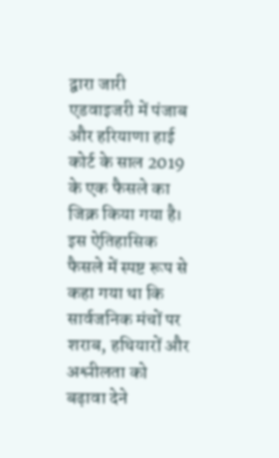द्वारा जारी एडवाइजरी में पंजाब और हरियाणा हाई कोर्ट के साल 2019 के एक फैसले का जिक्र किया गया है। इस ऐतिहासिक फैसले में स्पष्ट रूप से कहा गया था कि सार्वजनिक मंचों पर शराब, हथियारों और अश्लीलता को बढ़ावा देने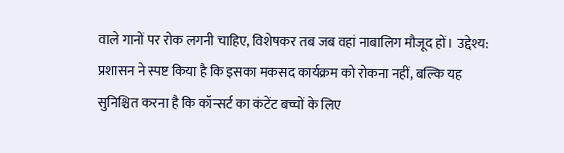वाले गानों पर रोक लगनी चाहिए, विशेषकर तब जब वहां नाबालिग मौजूद हों। उद्देश्य: प्रशासन ने स्पष्ट किया है कि इसका मकसद कार्यक्रम को रोकना नहीं, बल्कि यह सुनिश्चित करना है कि कॉन्सर्ट का कंटेंट बच्चों के लिए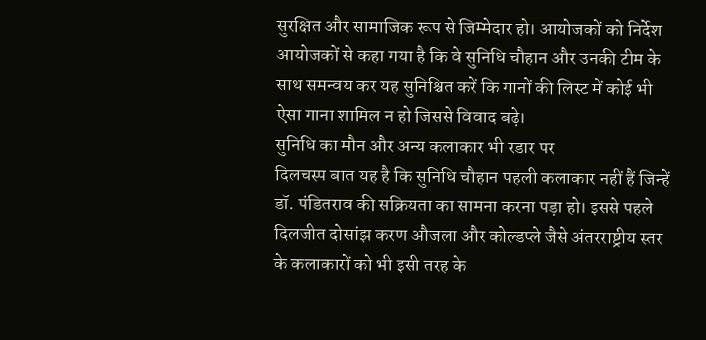सुरक्षित और सामाजिक रूप से जिम्मेदार हो। आयोजकों को निर्देश आयोजकों से कहा गया है कि वे सुनिधि चौहान और उनकी टीम के साथ समन्वय कर यह सुनिश्चित करें कि गानों की लिस्ट में कोई भी ऐसा गाना शामिल न हो जिससे विवाद बढ़े।
सुनिधि का मौन और अन्य कलाकार भी रडार पर
दिलचस्प बात यह है कि सुनिधि चौहान पहली कलाकार नहीं हैं जिन्हें डॉ. पंडितराव की सक्रियता का सामना करना पड़ा हो। इससे पहले दिलजीत दोसांझ करण औजला और कोल्डप्ले जैसे अंतरराष्ट्रीय स्तर के कलाकारों को भी इसी तरह के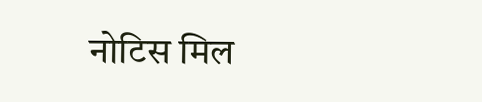नोटिस मिल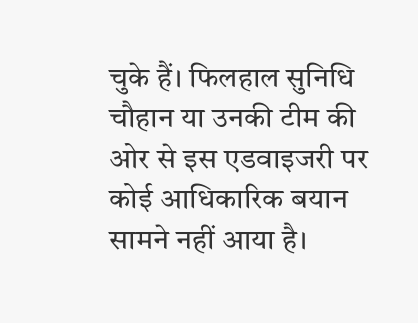चुके हैं। फिलहाल सुनिधि चौहान या उनकी टीम की ओर से इस एडवाइजरी पर कोई आधिकारिक बयान सामने नहीं आया है।